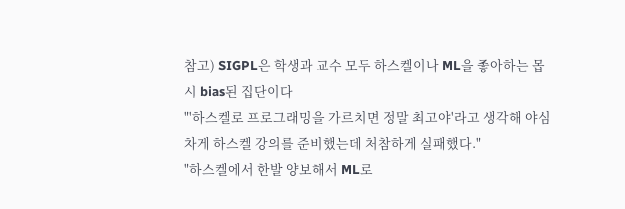참고) SIGPL은 학생과 교수 모두 하스켈이나 ML을 좋아하는 몹시 bias된 집단이다
"'하스켈로 프로그래밍을 가르치면 정말 최고야'라고 생각해 야심차게 하스켈 강의를 준비했는데 처참하게 실패했다."
"하스켈에서 한발 양보해서 ML로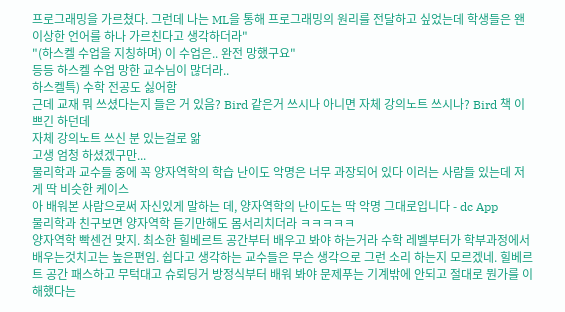프로그래밍을 가르쳤다. 그런데 나는 ML을 통해 프로그래밍의 원리를 전달하고 싶었는데 학생들은 왠 이상한 언어를 하나 가르친다고 생각하더라"
"(하스켈 수업을 지칭하며) 이 수업은.. 완전 망했구요"
등등 하스켈 수업 망한 교수님이 많더라..
하스켈특) 수학 전공도 싫어함
근데 교재 뭐 쓰셨다는지 들은 거 있음? Bird 같은거 쓰시나 아니면 자체 강의노트 쓰시나? Bird 책 이쁘긴 하던데
자체 강의노트 쓰신 분 있는걸로 앎
고생 엄청 하셨겠구만...
물리학과 교수들 중에 꼭 양자역학의 학습 난이도 악명은 너무 과장되어 있다 이러는 사람들 있는데 저게 딱 비슷한 케이스
아 배워본 사람으로써 자신있게 말하는 데, 양자역학의 난이도는 딱 악명 그대로입니다 - dc App
물리학과 친구보면 양자역학 듣기만해도 몸서리치더라 ㅋㅋㅋㅋㅋ
양자역학 빡센건 맞지. 최소한 힐베르트 공간부터 배우고 봐야 하는거라 수학 레벨부터가 학부과정에서 배우는것치고는 높은편임. 쉽다고 생각하는 교수들은 무슨 생각으로 그런 소리 하는지 모르겠네. 힐베르트 공간 패스하고 무턱대고 슈뢰딩거 방정식부터 배워 봐야 문제푸는 기계밖에 안되고 절대로 뭔가를 이해했다는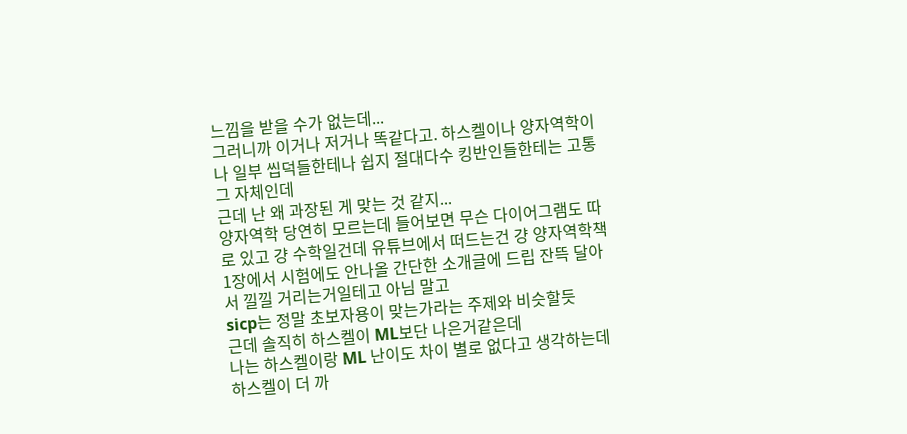느낌을 받을 수가 없는데...
그러니까 이거나 저거나 똑같다고. 하스켈이나 양자역학이나 일부 씹덕들한테나 쉽지 절대다수 킹반인들한테는 고통 그 자체인데
근데 난 왜 과장된 게 맞는 것 같지...
양자역학 당연히 모르는데 들어보면 무슨 다이어그램도 따로 있고 걍 수학일건데 유튜브에서 떠드는건 걍 양자역학책 1장에서 시험에도 안나올 간단한 소개글에 드립 잔뜩 달아서 낄낄 거리는거일테고 아님 말고
sicp는 정말 초보자용이 맞는가라는 주제와 비슷할듯
근데 솔직히 하스켈이 ML보단 나은거같은데
나는 하스켈이랑 ML 난이도 차이 별로 없다고 생각하는데 하스켈이 더 까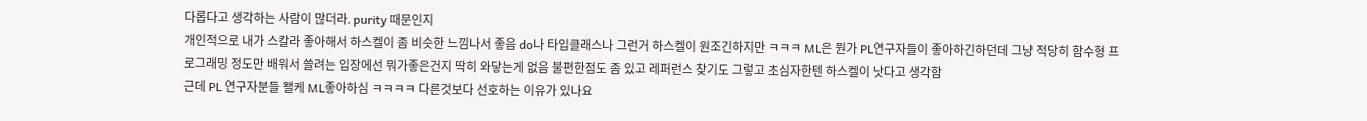다롭다고 생각하는 사람이 많더라. purity 때문인지
개인적으로 내가 스칼라 좋아해서 하스켈이 좀 비슷한 느낌나서 좋음 do나 타입클래스나 그런거 하스켈이 원조긴하지만 ㅋㅋㅋ ML은 뭔가 PL연구자들이 좋아하긴하던데 그냥 적당히 함수형 프로그래밍 정도만 배워서 쓸려는 입장에선 뭐가좋은건지 딱히 와닿는게 없음 불편한점도 좀 있고 레퍼런스 찾기도 그렇고 초심자한텐 하스켈이 낫다고 생각함
근데 PL 연구자분들 왤케 ML좋아하심 ㅋㅋㅋㅋ 다른것보다 선호하는 이유가 있나요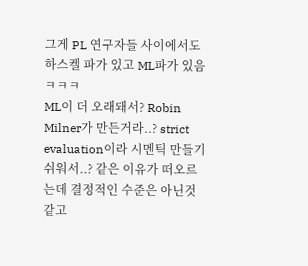그게 PL 연구자들 사이에서도 하스켈 파가 있고 ML파가 있음 ㅋㅋㅋ
ML이 더 오래돼서? Robin Milner가 만든거라..? strict evaluation이라 시멘틱 만들기 쉬워서..? 같은 이유가 떠오르는데 결정적인 수준은 아닌것 같고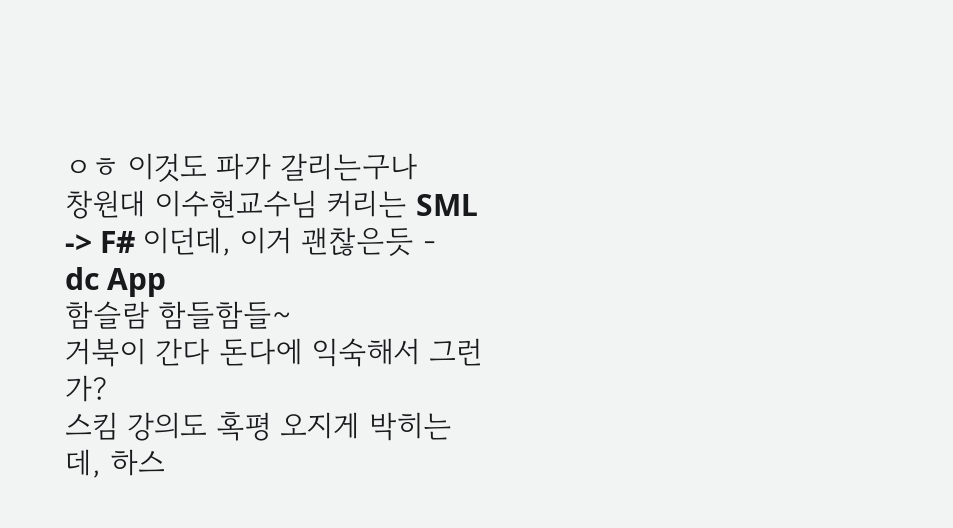ㅇㅎ 이것도 파가 갈리는구나
창원대 이수현교수님 커리는 SML -> F# 이던데, 이거 괜찮은듯 - dc App
함슬람 함들함들~
거북이 간다 돈다에 익숙해서 그런가?
스킴 강의도 혹평 오지게 박히는데, 하스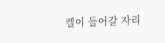켈이 들어갈 자리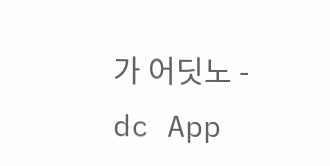가 어딧노 - dc App